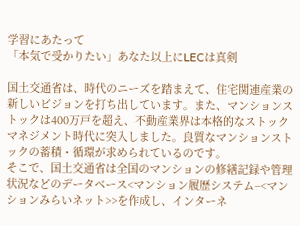学習にあたって
「本気で受かりたい」あなた以上にLECは真剣

国土交通省は、時代のニーズを踏まえて、住宅関連産業の新しいビジョンを打ち出しています。また、マンションストックは400万戸を超え、不動産業界は本格的なストックマネジメント時代に突入しました。良質なマンションストックの蓄積・循環が求められているのです。
そこで、国土交通省は全国のマンションの修繕記録や管理状況などのデータベース<マンション履歴システム−<マンションみらいネット>>を作成し、インターネ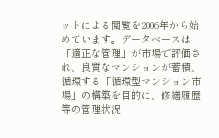ットによる閲覧を2006年から始めています。データベースは「適正な管理」が市場で評価され、良質なマンションが蓄積、循環する「循環型マンション市場」の構築を目的に、修繕履歴等の管理状況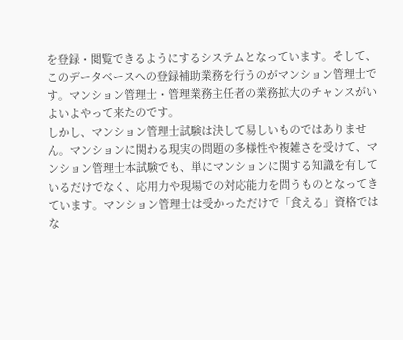を登録・閲覧できるようにするシステムとなっています。そして、このデータベースへの登録補助業務を行うのがマンション管理士です。マンション管理士・管理業務主任者の業務拡大のチャンスがいよいよやって来たのです。
しかし、マンション管理士試験は決して易しいものではありません。マンションに関わる現実の問題の多様性や複雑さを受けて、マンション管理士本試験でも、単にマンションに関する知識を有しているだけでなく、応用力や現場での対応能力を問うものとなってきています。マンション管理士は受かっただけで「食える」資格ではな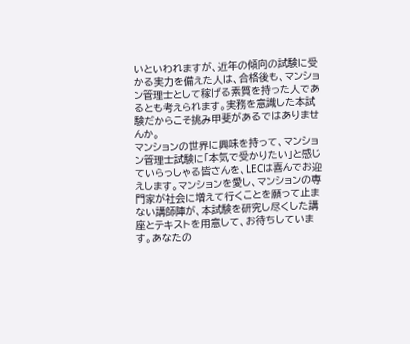いといわれますが、近年の傾向の試験に受かる実力を備えた人は、合格後も、マンション管理士として稼げる素質を持った人であるとも考えられます。実務を意識した本試験だからこそ挑み甲斐があるではありませんか。
マンションの世界に興味を持って、マンション管理士試験に「本気で受かりたい」と感じていらっしゃる皆さんを、LECは喜んでお迎えします。マンションを愛し、マンションの専門家が社会に増えて行くことを願って止まない講師陣が、本試験を研究し尽くした講座とテキストを用意して、お待ちしています。あなたの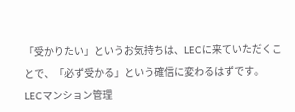「受かりたい」というお気持ちは、LECに来ていただくことで、「必ず受かる」という確信に変わるはずです。
LECマンション管理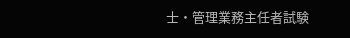士・管理業務主任者試験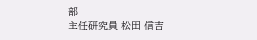部
主任研究員 松田 信吉